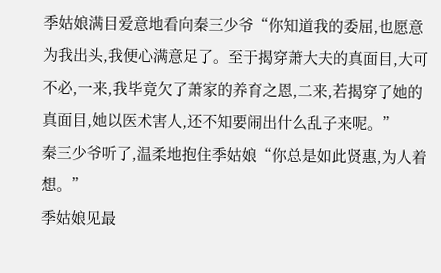季姑娘满目爱意地看向秦三少爷“你知道我的委屈,也愿意为我出头,我便心满意足了。至于揭穿萧大夫的真面目,大可不必,一来,我毕竟欠了萧家的养育之恩,二来,若揭穿了她的真面目,她以医术害人,还不知要闹出什么乱子来呢。”
秦三少爷听了,温柔地抱住季姑娘“你总是如此贤惠,为人着想。”
季姑娘见最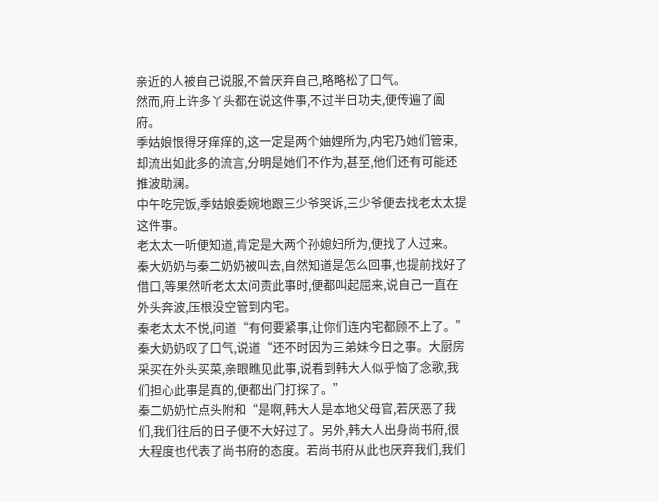亲近的人被自己说服,不曾厌弃自己,略略松了口气。
然而,府上许多丫头都在说这件事,不过半日功夫,便传遍了阖府。
季姑娘恨得牙痒痒的,这一定是两个妯娌所为,内宅乃她们管束,却流出如此多的流言,分明是她们不作为,甚至,他们还有可能还推波助澜。
中午吃完饭,季姑娘委婉地跟三少爷哭诉,三少爷便去找老太太提这件事。
老太太一听便知道,肯定是大两个孙媳妇所为,便找了人过来。
秦大奶奶与秦二奶奶被叫去,自然知道是怎么回事,也提前找好了借口,等果然听老太太问责此事时,便都叫起屈来,说自己一直在外头奔波,压根没空管到内宅。
秦老太太不悦,问道“有何要紧事,让你们连内宅都顾不上了。”
秦大奶奶叹了口气,说道“还不时因为三弟妹今日之事。大厨房采买在外头买菜,亲眼瞧见此事,说看到韩大人似乎恼了念歌,我们担心此事是真的,便都出门打探了。”
秦二奶奶忙点头附和“是啊,韩大人是本地父母官,若厌恶了我们,我们往后的日子便不大好过了。另外,韩大人出身尚书府,很大程度也代表了尚书府的态度。若尚书府从此也厌弃我们,我们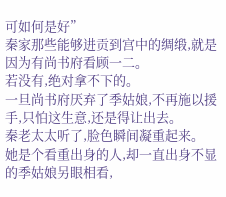可如何是好”
秦家那些能够进贡到宫中的绸缎,就是因为有尚书府看顾一二。
若没有,绝对拿不下的。
一旦尚书府厌弃了季姑娘,不再施以援手,只怕这生意,还是得让出去。
秦老太太听了,脸色瞬间凝重起来。
她是个看重出身的人,却一直出身不显的季姑娘另眼相看,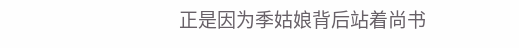正是因为季姑娘背后站着尚书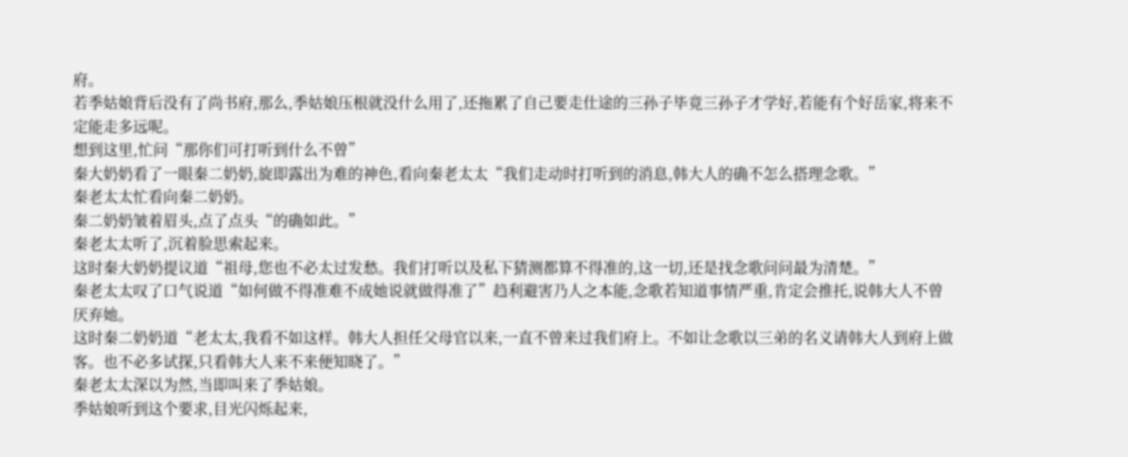府。
若季姑娘背后没有了尚书府,那么,季姑娘压根就没什么用了,还拖累了自己要走仕途的三孙子毕竟三孙子才学好,若能有个好岳家,将来不定能走多远呢。
想到这里,忙问“那你们可打听到什么不曾”
秦大奶奶看了一眼秦二奶奶,旋即露出为难的神色,看向秦老太太“我们走动时打听到的消息,韩大人的确不怎么搭理念歌。”
秦老太太忙看向秦二奶奶。
秦二奶奶皱着眉头,点了点头“的确如此。”
秦老太太听了,沉着脸思索起来。
这时秦大奶奶提议道“祖母,您也不必太过发愁。我们打听以及私下猜测都算不得准的,这一切,还是找念歌问问最为清楚。”
秦老太太叹了口气说道“如何做不得准难不成她说就做得准了”趋利避害乃人之本能,念歌若知道事情严重,肯定会推托,说韩大人不曾厌弃她。
这时秦二奶奶道“老太太,我看不如这样。韩大人担任父母官以来,一直不曾来过我们府上。不如让念歌以三弟的名义请韩大人到府上做客。也不必多试探,只看韩大人来不来便知晓了。”
秦老太太深以为然,当即叫来了季姑娘。
季姑娘听到这个要求,目光闪烁起来,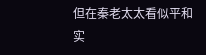但在秦老太太看似平和实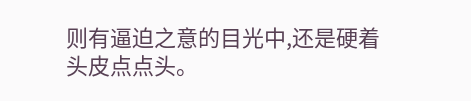则有逼迫之意的目光中,还是硬着头皮点点头。